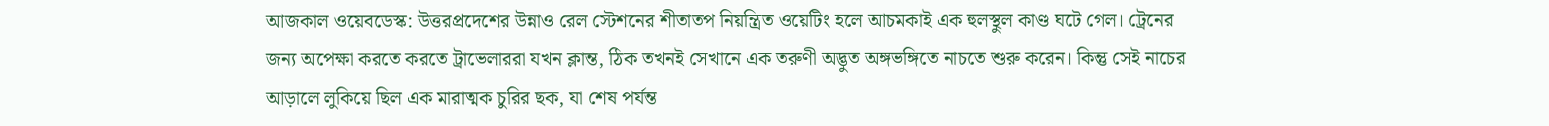আজকাল ওয়েবডেস্ক: উত্তরপ্রদেশের উন্নাও রেল স্টেশনের শীতাতপ নিয়ন্ত্রিত ওয়েটিং হলে আচমকাই এক হুলস্থুল কাণ্ড ঘটে গেল। ট্রেনের জন্য অপেক্ষা করতে করতে ট্রাভেলাররা যখন ক্লান্ত, ঠিক তখনই সেখানে এক তরুণী অদ্ভুত অঙ্গভঙ্গিতে নাচতে শুরু করেন। কিন্তু সেই নাচের আড়ালে লুকিয়ে ছিল এক মারাত্মক চুরির ছক, যা শেষ পর্যন্ত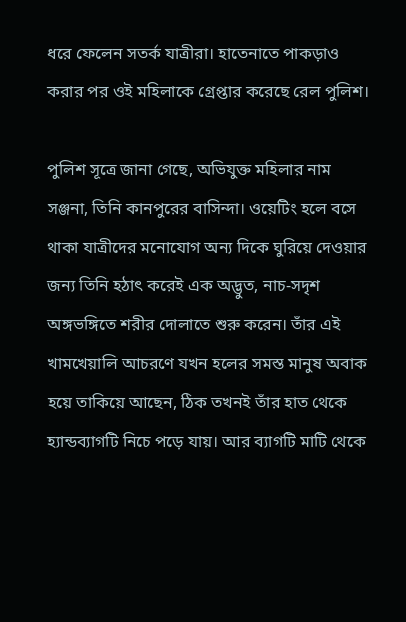ধরে ফেলেন সতর্ক যাত্রীরা। হাতেনাতে পাকড়াও করার পর ওই মহিলাকে গ্রেপ্তার করেছে রেল পুলিশ।

পুলিশ সূত্রে জানা গেছে, অভিযুক্ত মহিলার নাম সঞ্জনা, তিনি কানপুরের বাসিন্দা। ওয়েটিং হলে বসে থাকা যাত্রীদের মনোযোগ অন্য দিকে ঘুরিয়ে দেওয়ার জন্য তিনি হঠাৎ করেই এক অদ্ভুত, নাচ-সদৃশ অঙ্গভঙ্গিতে শরীর দোলাতে শুরু করেন। তাঁর এই খামখেয়ালি আচরণে যখন হলের সমস্ত মানুষ অবাক হয়ে তাকিয়ে আছেন, ঠিক তখনই তাঁর হাত থেকে হ্যান্ডব্যাগটি নিচে পড়ে যায়। আর ব্যাগটি মাটি থেকে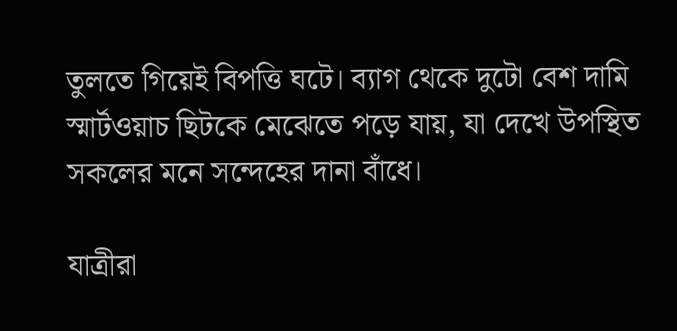তুলতে গিয়েই বিপত্তি ঘটে। ব্যাগ থেকে দুটো বেশ দামি স্মার্টওয়াচ ছিটকে মেঝেতে পড়ে যায়, যা দেখে উপস্থিত সকলের মনে সন্দেহের দানা বাঁধে।

যাত্রীরা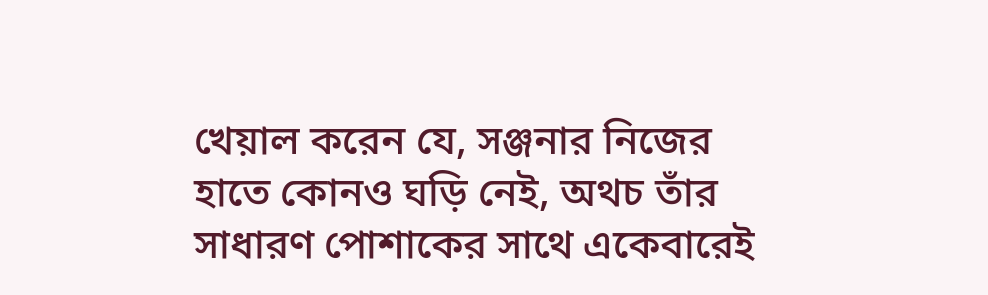খেয়াল করেন যে, সঞ্জনার নিজের হাতে কোনও ঘড়ি নেই, অথচ তাঁর সাধারণ পোশাকের সাথে একেবারেই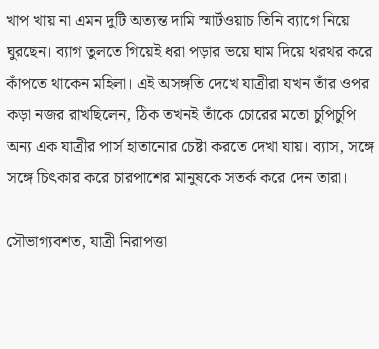খাপ খায় না এমন দুটি অত্যন্ত দামি স্মার্টওয়াচ তিনি ব্যাগে নিয়ে ঘুরছেন। ব্যাগ তুলতে গিয়েই ধরা পড়ার ভয়ে ঘাম দিয়ে থরথর করে কাঁপতে থাকেন মহিলা। এই অসঙ্গতি দেখে যাত্রীরা যখন তাঁর ওপর কড়া নজর রাখছিলেন, ঠিক তখনই তাঁকে চোরের মতো চুপিচুপি অন্য এক যাত্রীর পার্স হাতানোর চেষ্টা করতে দেখা যায়। ব্যাস, সঙ্গে সঙ্গে চিৎকার করে চারপাশের মানুষকে সতর্ক করে দেন তারা।

সৌভাগ্যবশত, যাত্রী নিরাপত্তা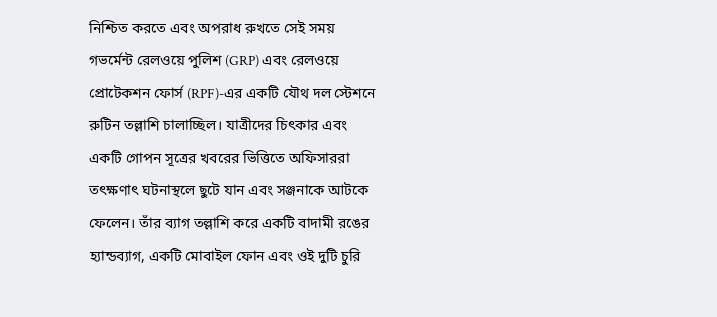নিশ্চিত করতে এবং অপরাধ রুখতে সেই সময় গভর্মেন্ট রেলওয়ে পুলিশ (GRP) এবং রেলওয়ে প্রোটেকশন ফোর্স (RPF)-এর একটি যৌথ দল স্টেশনে রুটিন তল্লাশি চালাচ্ছিল। যাত্রীদের চিৎকার এবং একটি গোপন সূত্রের খবরের ভিত্তিতে অফিসাররা তৎক্ষণাৎ ঘটনাস্থলে ছুটে যান এবং সঞ্জনাকে আটকে ফেলেন। তাঁর ব্যাগ তল্লাশি করে একটি বাদামী রঙের হ্যান্ডব্যাগ, একটি মোবাইল ফোন এবং ওই দুটি চুরি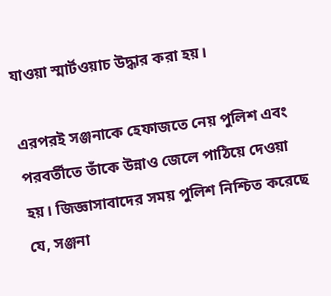যাওয়া স্মার্টওয়াচ উদ্ধার করা হয়।

এরপরই সঞ্জনাকে হেফাজতে নেয় পুলিশ এবং পরবর্তীতে তাঁকে উন্নাও জেলে পাঠিয়ে দেওয়া হয়। জিজ্ঞাসাবাদের সময় পুলিশ নিশ্চিত করেছে যে, সঞ্জনা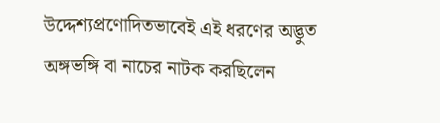উদ্দেশ্যপ্রণোদিতভাবেই এই ধরণের অদ্ভুত অঙ্গভঙ্গি বা নাচের নাটক করছিলেন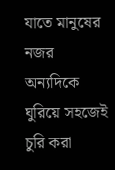যাতে মানুষের নজর অন্যদিকে ঘুরিয়ে সহজেই চুরি করা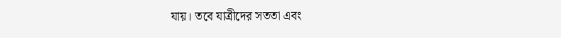যায়। তবে যাত্রীদের সততা এবং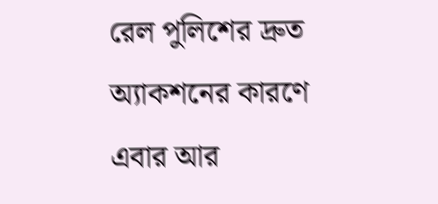রেল পুলিশের দ্রুত অ্যাকশনের কারণে এবার আর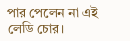পার পেলেন না এই লেডি চোর।